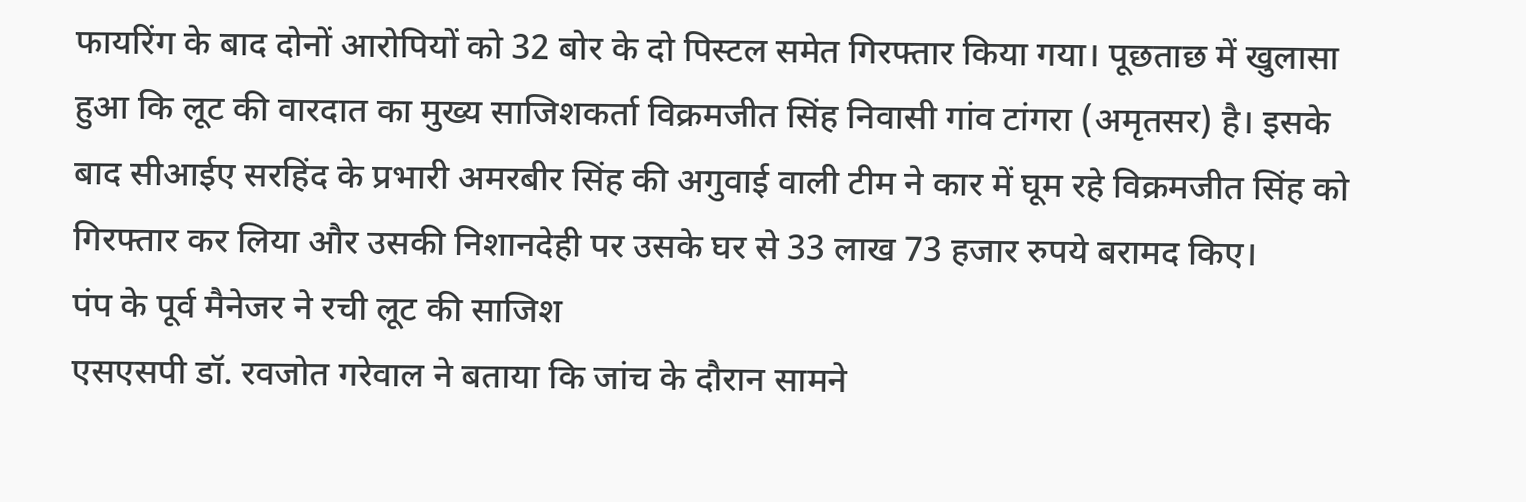फायरिंग के बाद दोनों आरोपियों को 32 बोर के दो पिस्टल समेत गिरफ्तार किया गया। पूछताछ में खुलासा हुआ कि लूट की वारदात का मुख्य साजिशकर्ता विक्रमजीत सिंह निवासी गांव टांगरा (अमृतसर) है। इसके बाद सीआईए सरहिंद के प्रभारी अमरबीर सिंह की अगुवाई वाली टीम ने कार में घूम रहे विक्रमजीत सिंह को गिरफ्तार कर लिया और उसकी निशानदेही पर उसके घर से 33 लाख 73 हजार रुपये बरामद किए।
पंप के पूर्व मैनेजर ने रची लूट की साजिश
एसएसपी डॉ. रवजोत गरेवाल ने बताया कि जांच के दौरान सामने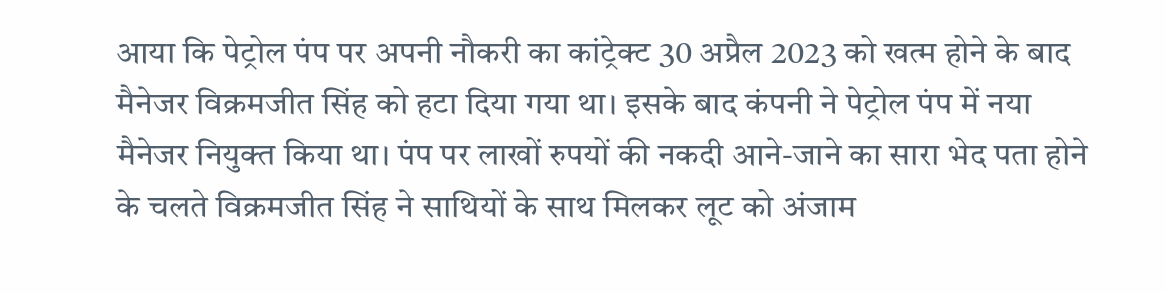आया कि पेट्रोल पंप पर अपनी नौकरी का कांट्रेक्ट 30 अप्रैल 2023 को खत्म होने के बाद मैनेजर विक्रमजीत सिंह को हटा दिया गया था। इसके बाद कंपनी ने पेट्रोल पंप में नया मैनेजर नियुक्त किया था। पंप पर लाखों रुपयों की नकदी आने-जाने का सारा भेद पता होने के चलते विक्रमजीत सिंह ने साथियों के साथ मिलकर लूट को अंजाम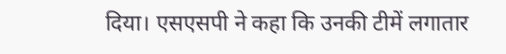दिया। एसएसपी ने कहा कि उनकी टीमें लगातार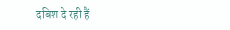दबिश दे रही हैं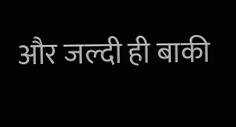और जल्दी ही बाकी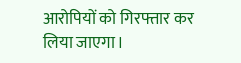आरोपियों को गिरफ्तार कर लिया जाएगा।